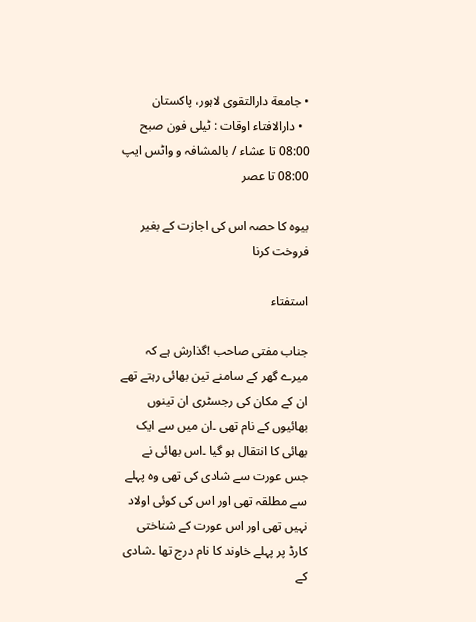• جامعة دارالتقوی لاہور، پاکستان
  • دارالافتاء اوقات : ٹیلی فون صبح 08:00 تا عشاء / بالمشافہ و واٹس ایپ 08:00 تا عصر

بیوہ کا حصہ اس کی اجازت کے بغیر فروخت کرنا

استفتاء

جناب مفتی صاحب !گذارش ہے کہ میرے گھر کے سامنے تین بھائی رہتے تھے ان کے مکان کی رجسٹری ان تینوں بھائیوں کے نام تھی ۔ان میں سے ایک بھائی کا انتقال ہو گیا ۔اس بھائی نے جس عورت سے شادی کی تھی وہ پہلے سے مطلقہ تھی اور اس کی کوئی اولاد نہیں تھی اور اس عورت کے شناختی کارڈ پر پہلے خاوند کا نام درج تھا ۔شادی کے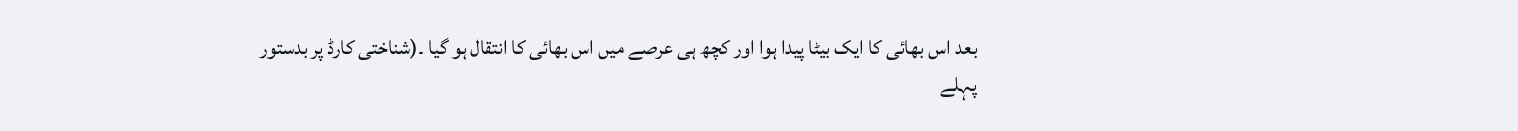بعد اس بھائی کا ایک بیٹا پیدا ہوا اور کچھ ہی عرصے میں اس بھائی کا انتقال ہو گیا ۔(شناختی کارڈ پر بدستور پہلے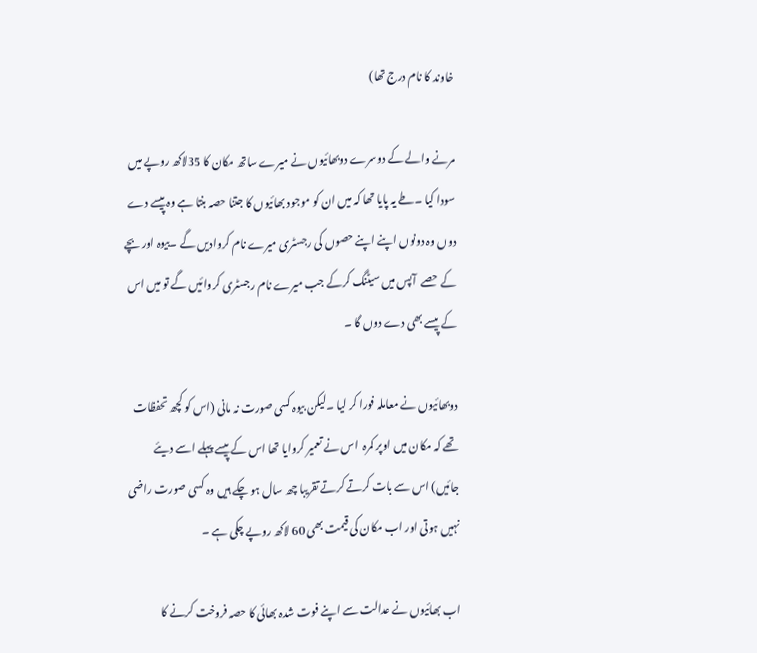خاوند کا نام درج تھا)

مرنے والے کے دوسرے دوبھائیوں نے میرے ساتھ مکان کا 35لاکھ روپے میں سودا کیا ۔طے یہ پایا تھا کہ میں ان کو موجود بھائیوں کا جتنا حصہ بنتا ہے وہ پیسے دے دوں وہ دونوں اپنے اپنے حصوں کی رجسٹری میرے نام کروادیں گے ۔بیوہ اور بچے کے حصے  آپس میں سیٹنگ کرکے جب میرے نام رجسٹری کروائیں گے تو میں اس کے پیسے بھی دے دوں گا ۔

دوبھائیوں نے معاملہ فورا کر لیا ۔لیکن بیوہ کسی صورت نہ مانی (اس کو کچھ تحفظات تھے کہ مکان میں اوپر کمرہ  اس نے تعمیر کروایا تھا اس کے پیسے پہلے اسے دیئے جائیں) اس سے بات کرتے کرتے تقریبا چھ سال ہو چکے ہیں وہ کسی صورت راضی نہیں ہوتی اور اب مکان کی قیمت بھی 60 لاکھ روپے چکی ہے ۔

اب بھائیوں نے عدالت سے اپنے فوت شدہ بھائی کا حصہ فروخت کرنے کا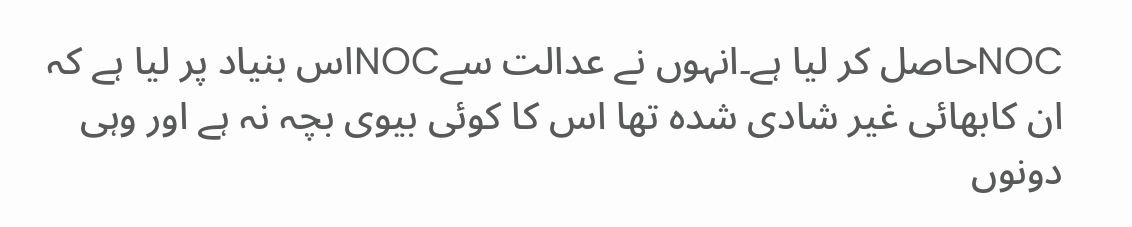NOCحاصل کر لیا ہے۔انہوں نے عدالت سےNOCاس بنیاد پر لیا ہے کہ ان کابھائی غیر شادی شدہ تھا اس کا کوئی بیوی بچہ نہ ہے اور وہی دونوں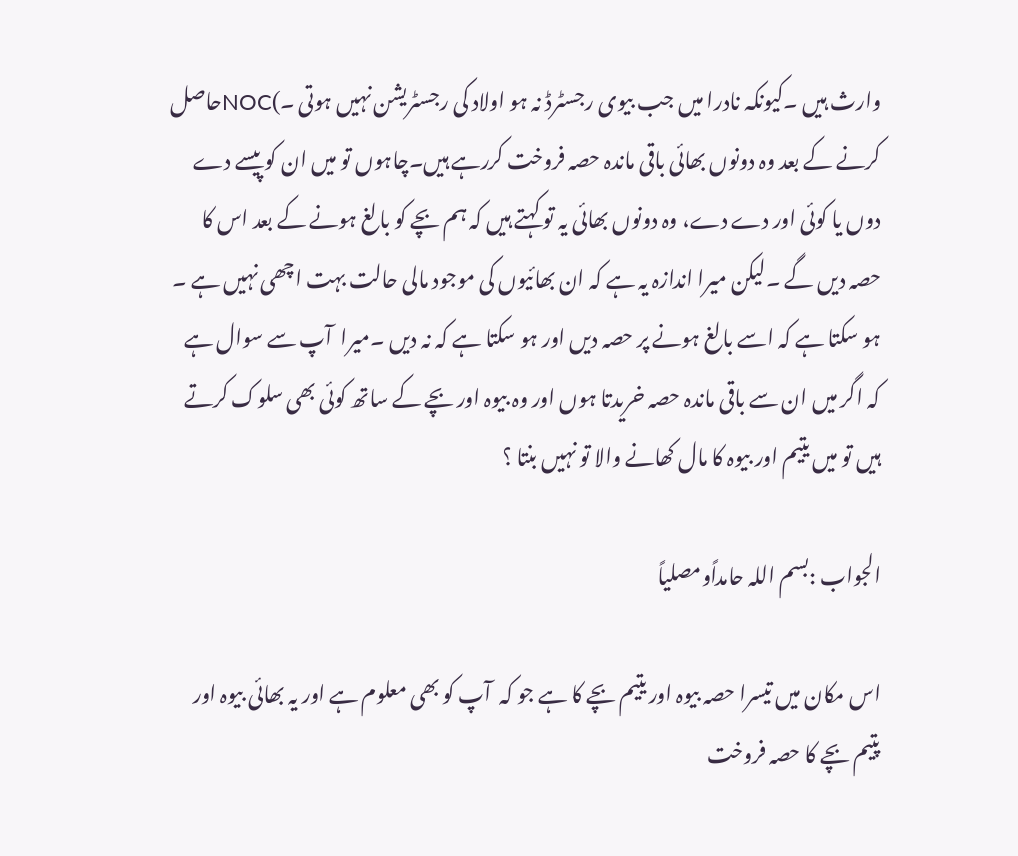وارث ہیں ۔کیونکہ نادرا میں جب بیوی رجسٹرڈ نہ ہو اولاد کی رجسٹریشن نہیں ہوتی ۔)NOCحاصل کرنے کے بعد وہ دونوں بھائی باقی ماندہ حصہ فروخت کررہے ہیں۔چاہوں تو میں ان کو پیسے دے دوں یا کوئی اور دے دے، وہ دونوں بھائی یہ تو کہتے ہیں کہ ہم بچے کو بالغ ہونے کے بعد اس کا حصہ دیں گے ۔لیکن میرا اندازہ یہ ہے کہ ان بھائیوں کی موجود مالی حالت بہت اچھی نہیں ہے ۔ ہو سکتا ہے کہ اسے بالغ ہونے پر حصہ دیں اور ہو سکتا ہے کہ نہ دیں ۔میرا  آپ سے سوال ہے کہ اگر میں ان سے باقی ماندہ حصہ خریدتا ہوں اور وہ بیوہ اور بچے کے ساتھ کوئی بھی سلوک کرتے ہیں تو میں یتیم اور بیوہ کا مال کھانے والا تو نہیں بنتا ؟

الجواب :بسم اللہ حامداًومصلیاً

اس مکان میں تیسرا حصہ بیوہ اور یتیم بچے کا ہے جو کہ  آپ کو بھی معلوم ہے اور یہ بھائی بیوہ اور پتیم بچے کا حصہ فروخت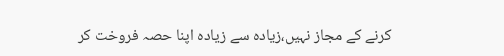کرنے کے مجاز نہیں،زیادہ سے زیادہ اپنا حصہ فروخت کر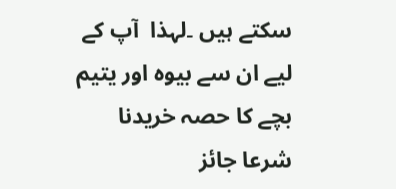سکتے ہیں ۔لہذا  آپ کے لیے ان سے بیوہ اور یتیم بچے کا حصہ خریدنا شرعا جائز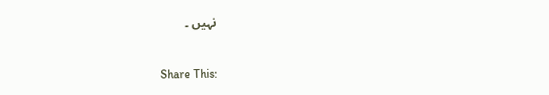نہیں ۔

Share This: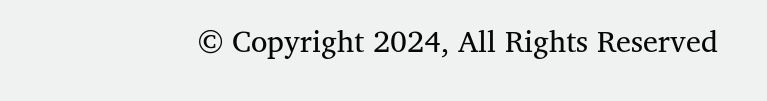© Copyright 2024, All Rights Reserved